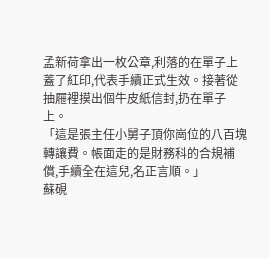孟新荷拿出一枚公章,利落的在單子上蓋了紅印,代表手續正式生效。接著從抽屜裡摸出個牛皮紙信封,扔在單子上。
「這是張主任小舅子頂你崗位的八百塊轉讓費。帳面走的是財務科的合規補償,手續全在這兒,名正言順。」
蘇硯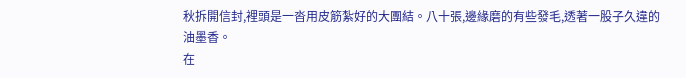秋拆開信封,裡頭是一沓用皮筋紮好的大團結。八十張,邊緣磨的有些發毛,透著一股子久違的油墨香。
在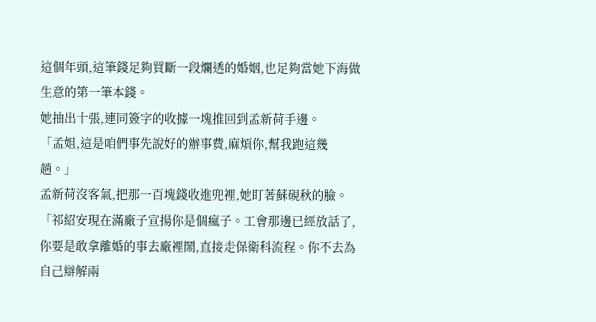這個年頭,這筆錢足夠買斷一段爛透的婚姻,也足夠當她下海做生意的第一筆本錢。
她抽出十張,連同簽字的收據一塊推回到孟新荷手邊。
「孟姐,這是咱們事先說好的辦事費,麻煩你,幫我跑這幾趟。」
孟新荷沒客氣,把那一百塊錢收進兜裡,她盯著蘇硯秋的臉。
「祁紹安現在滿廠子宣揚你是個瘋子。工會那邊已經放話了,你要是敢拿離婚的事去廠裡鬧,直接走保衛科流程。你不去為自己辯解兩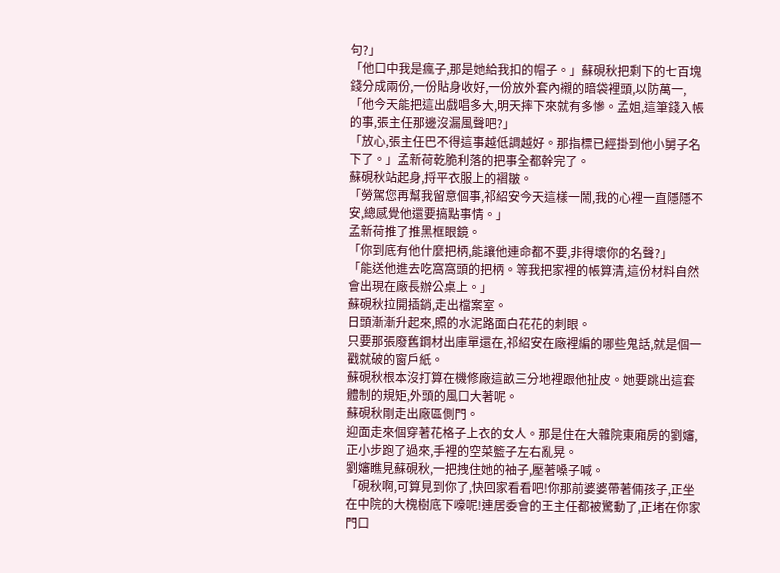句?」
「他口中我是瘋子,那是她給我扣的帽子。」蘇硯秋把剩下的七百塊錢分成兩份,一份貼身收好,一份放外套內襯的暗袋裡頭,以防萬一,「他今天能把這出戲唱多大,明天摔下來就有多慘。孟姐,這筆錢入帳的事,張主任那邊沒漏風聲吧?」
「放心,張主任巴不得這事越低調越好。那指標已經掛到他小舅子名下了。」孟新荷乾脆利落的把事全都幹完了。
蘇硯秋站起身,捋平衣服上的褶皺。
「勞駕您再幫我留意個事,祁紹安今天這樣一鬧,我的心裡一直隱隱不安,總感覺他還要搞點事情。」
孟新荷推了推黑框眼鏡。
「你到底有他什麼把柄,能讓他連命都不要,非得壞你的名聲?」
「能送他進去吃窩窩頭的把柄。等我把家裡的帳算清,這份材料自然會出現在廠長辦公桌上。」
蘇硯秋拉開插銷,走出檔案室。
日頭漸漸升起來,照的水泥路面白花花的刺眼。
只要那張廢舊鋼材出庫單還在,祁紹安在廠裡編的哪些鬼話,就是個一戳就破的窗戶紙。
蘇硯秋根本沒打算在機修廠這畝三分地裡跟他扯皮。她要跳出這套體制的規矩,外頭的風口大著呢。
蘇硯秋剛走出廠區側門。
迎面走來個穿著花格子上衣的女人。那是住在大雜院東廂房的劉嬸,正小步跑了過來,手裡的空菜籃子左右亂晃。
劉嬸瞧見蘇硯秋,一把拽住她的袖子,壓著嗓子喊。
「硯秋啊,可算見到你了,快回家看看吧!你那前婆婆帶著倆孩子,正坐在中院的大槐樹底下嚎呢!連居委會的王主任都被驚動了,正堵在你家門口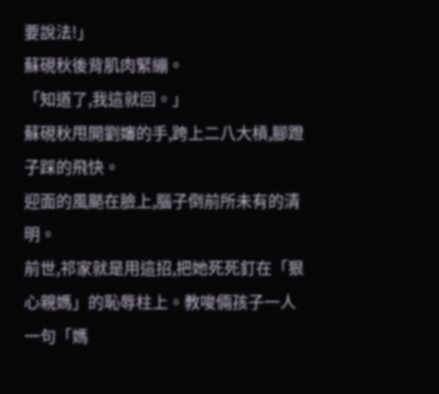要說法!」
蘇硯秋後背肌肉緊繃。
「知道了,我這就回。」
蘇硯秋甩開劉嬸的手,跨上二八大槓,腳蹬子踩的飛快。
迎面的風颳在臉上,腦子倒前所未有的清明。
前世,祁家就是用這招,把她死死釘在「狠心親媽」的恥辱柱上。教唆倆孩子一人一句「媽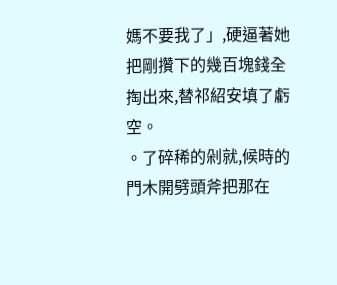媽不要我了」,硬逼著她把剛攢下的幾百塊錢全掏出來,替祁紹安填了虧空。
。了碎稀的剁就,候時的門木開劈頭斧把那在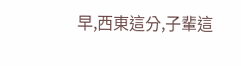早,西東這分,子輩這